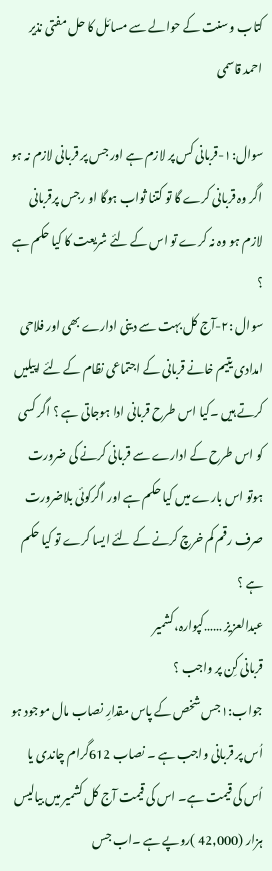کتاب و سنت کے حوالے سے مسائل کا حل مفتی نذیر احمد قاسمی

سوال:۱-قربانی کس پر لازم ہے اور جس پر قربانی لازم نہ ہو اگر وہ قربانی کرے گا تو کتنا ثواب ہوگا او رجس پرقربانی لازم ہو وہ نہ کرے تو اس کے لئے شریعت کا کیا حکم ہے ؟
سوال :۲-آج کل بہت سے دینی ادارے بھی اور فلاحی امدادی یتیم خانے قربانی کے اجتماعی نظام کے لئے اپیلیں کرتے ہیں ۔کیا اس طرح قربانی ادا ہوجاتی ہے ؟ اگر کسی کو اس طرح کے ادارے سے قربانی کرنے کی ضرورت ہوتو اس بارے میں کیا حکم ہے اور اگرکوئی بلاضرورت صرف رقم کم خرچ کرنے کے لئے ایسا کرے تو کیا حکم ہے ؟
عبدالعزیز ……کپوارہ،کشمیر
قربانی کِن پر واجب ؟
جواب:۱جس شخص کے پاس مقدارِ نصاب مال موجود ہو اُس پر قربانی واجب ہے ۔ نصاب 612گرام چاندی یا اُس کی قیمت ہے۔ اس کی قیمت آج کل کشمیر میں بیالیس ہزار (42,000 )روپے ہے ۔اب جس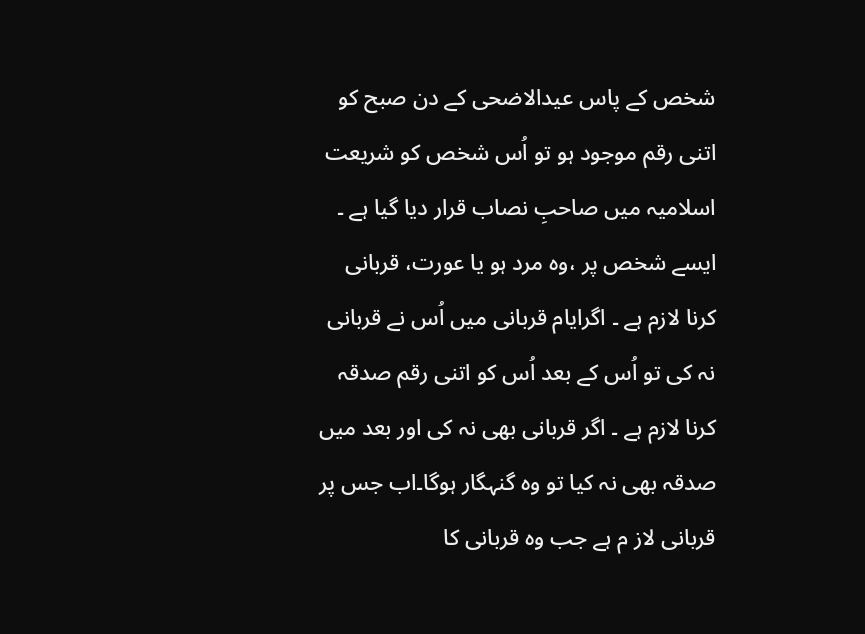شخص کے پاس عیدالاضحی کے دن صبح کو اتنی رقم موجود ہو تو اُس شخص کو شریعت اسلامیہ میں صاحبِ نصاب قرار دیا گیا ہے ۔ ایسے شخص پر ،وہ مرد ہو یا عورت، قربانی کرنا لازم ہے ۔ اگرایام قربانی میں اُس نے قربانی نہ کی تو اُس کے بعد اُس کو اتنی رقم صدقہ کرنا لازم ہے ۔ اگر قربانی بھی نہ کی اور بعد میں صدقہ بھی نہ کیا تو وہ گنہگار ہوگا۔اب جس پر قربانی لاز م ہے جب وہ قربانی کا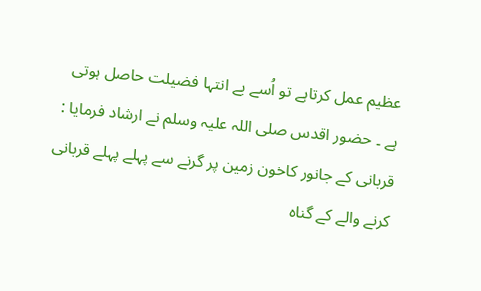عظیم عمل کرتاہے تو اُسے بے انتہا فضیلت حاصل ہوتی ہے ۔ حضور اقدس صلی اللہ علیہ وسلم نے ارشاد فرمایا : قربانی کے جانور کاخون زمین پر گرنے سے پہلے پہلے قربانی کرنے والے کے گناہ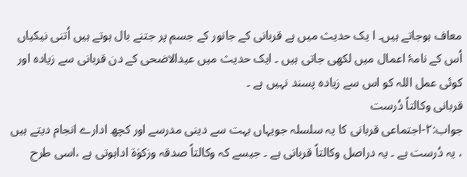معاف ہوجاتے ہیں۔ ا یک حدیث میں ہے قربانی کے جانور کے جسم پر جتنے بال ہوتے ہیں اُتنی نیکیاں اُس کے نامۂ اعمال میں لکھی جاتی ہیں ۔ ایک حدیث میں عیدالاضحی کے دن قربانی سے زیادہ اور کوئی عمل اللہ کو اس سے زیادہ پسند نہیں ہے ۔
قربانی وکالتاً دُرست
جواب:۲-اجتماعی قربانی کا یہ سلسلہ جویہاں بہت سے دینی مدرسے اور کچھ ادارے انجام دیتے ہیں ، یہ دُرست ہے ۔ یہ دراصل وکالتاً قربانی ہے ۔ جیسے کہ وکالتاً صدقہ وزکوٰۃ اداہوتی ہے ،اسی طرح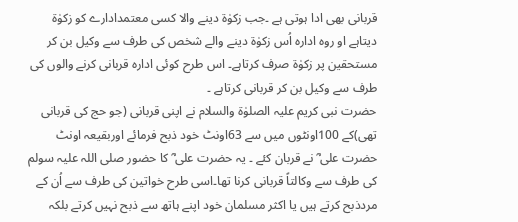قربانی بھی ادا ہوتی ہے ۔جب زکوٰۃ دینے والا کسی معتمدادارے کو زکوٰۃ دیتاہے او روہ ادارہ اُس زکوٰۃ دینے والے شخص کی طرف سے وکیل بن کر مستحقین پر زکوٰۃ صرف کرتاہے۔ اس طرح کوئی ادارہ قربانی کرنے والوں کی طرف سے وکیل بن کر قربانی کرتاہے ۔
حضرت نبی کریم علیہ الصلوٰۃ والسلام نے اپنی قربانی (جو حج کی قربانی تھی)کے 100اونٹوں میں سے 63اونٹ خود ذبح فرمائے اوربقیعہ اونٹ حضرت علی ؓ نے قربان کئے ۔ یہ حضرت علی ؓ کا حضور صلی اللہ علیہ سولم کی طرف سے وکالتاً قربانی کرنا تھا۔اسی طرح خواتین کی طرف سے اُن کے مردذبح کرتے ہیں یا اکثر مسلمان خود اپنے ہاتھ سے ذبح نہیں کرتے بلکہ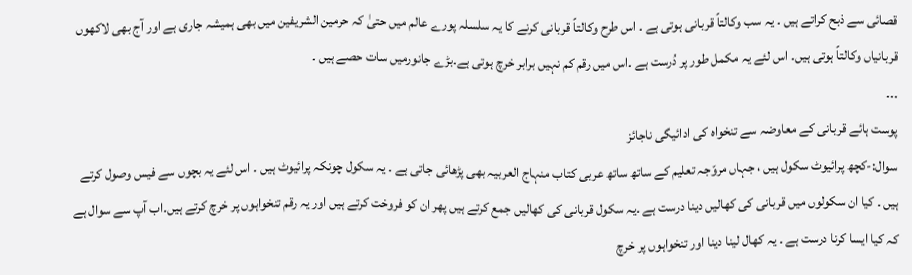قصائی سے ذبح کراتے ہیں ۔ یہ سب وکالتاً قربانی ہوتی ہے ۔ اس طرح وکالتاً قربانی کرنے کا یہ سلسلہ پورے عالم میں حتیٰ کہ حرمین الشریفین میں بھی ہمیشہ جاری ہے اور آج بھی لاکھوں قربانیاں وکالتاً ہوتی ہیں۔ اس لئے یہ مکمل طور پر دُرست ہے ۔اس میں رقم کم نہیں برابر خرچ ہوتی ہے۔بڑے جانورمیں سات حصے ہیں ۔
۔۔۔
پوست ہائے قربانی کے معاوضہ سے تنخواہ کی ادائیگی ناجائز
سوال:-کچھ پرائیوٹ سکول ہیں ، جہاں مروّجہ تعلیم کے ساتھ ساتھ عربی کتاب منہاج العربیہ بھی پڑھائی جاتی ہے ۔ یہ سکول چونکہ پرائیوٹ ہیں ۔ اس لئے یہ بچوں سے فیس وصول کرتے ہیں ۔ کیا ان سکولوں میں قربانی کی کھالیں دینا درست ہے ۔یہ سکول قربانی کی کھالیں جمع کرتے ہیں پھر ان کو فروخت کرتے ہیں اور یہ رقم تنخواہوں پر خرچ کرتے ہیں۔اب آپ سے سوال ہے کہ کیا ایسا کرنا درست ہے ۔ یہ کھال لینا دینا اور تنخواہوں پر خرچ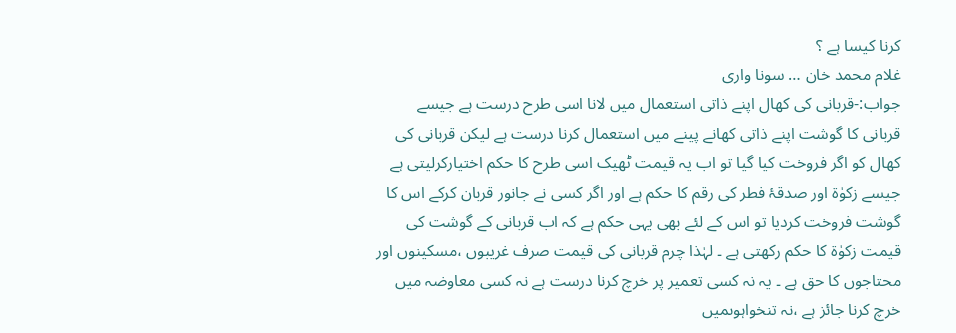کرنا کیسا ہے ؟
غلام محمد خان … سونا واری
جواب:-قربانی کی کھال اپنے ذاتی استعمال میں لانا اسی طرح درست ہے جیسے قربانی کا گوشت اپنے ذاتی کھانے پینے میں استعمال کرنا درست ہے لیکن قربانی کی کھال کو اگر فروخت کیا گیا تو اب یہ قیمت ٹھیک اسی طرح کا حکم اختیارکرلیتی ہے جیسے زکوٰۃ اور صدقۂ فطر کی رقم کا حکم ہے اور اگر کسی نے جانور قربان کرکے اس کا گوشت فروخت کردیا تو اس کے لئے بھی یہی حکم ہے کہ اب قربانی کے گوشت کی قیمت زکوٰۃ کا حکم رکھتی ہے ۔ لہٰذا چرم قربانی کی قیمت صرف غریبوں ،مسکینوں اور محتاجوں کا حق ہے ۔ یہ نہ کسی تعمیر پر خرچ کرنا درست ہے نہ کسی معاوضہ میں خرچ کرنا جائز ہے ،نہ تنخواہوںمیں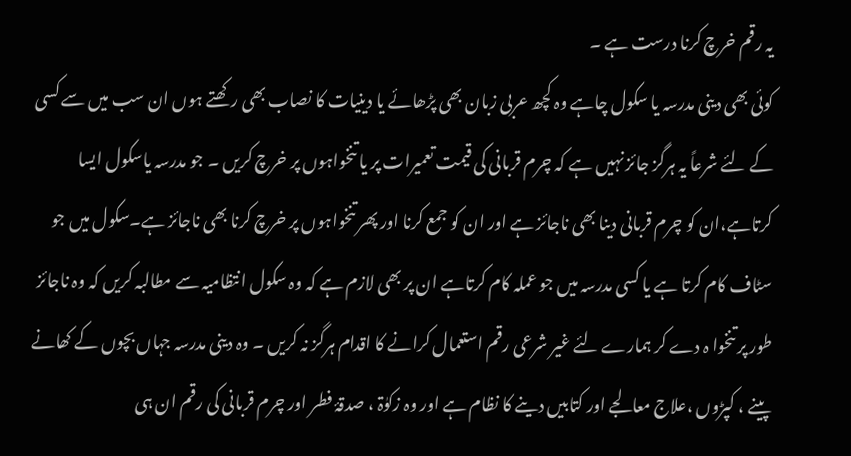یہ رقم خرچ کرنا درست ہے ۔
کوئی بھی دینی مدرسہ یا سکول چاہے وہ کچھ عربی زبان بھی پڑھائے یا دینیات کا نصاب بھی رکھتے ہوں ان سب میں سے کسی کے لئے شرعاً یہ ہرگز جائز نہیں ہے کہ چرم قربانی کی قیمت تعمیرات پر یا تنخواہوں پر خرچ کریں ۔ جو مدرسہ یاسکول ایسا کرتاہے،ان کو چرم قربانی دینا بھی ناجائز ہے اور ان کو جمع کرنا اور پھر تنخواہوں پر خرچ کرنا بھی ناجائز ہے۔سکول میں جو سٹاف کام کرتا ہے یا کسی مدرسہ میں جو عملہ کام کرتاہے ان پر بھی لازم ہے کہ وہ سکول انتظامیہ سے مطالبہ کریں کہ وہ ناجائز طور پر تنخوا ہ دے کر ہمارے لئے غیر شرعی رقم استعمال کرانے کا اقدام ہرگز نہ کریں ۔ وہ دینی مدرسہ جہاں بچوں کے کھانے پینے ، کپڑوں ،علاج معالجے اور کتابیں دینے کا نظام ہے اور وہ زکوٰۃ ، صدقۂ فطر اور چرم قربانی کی رقم ان ہی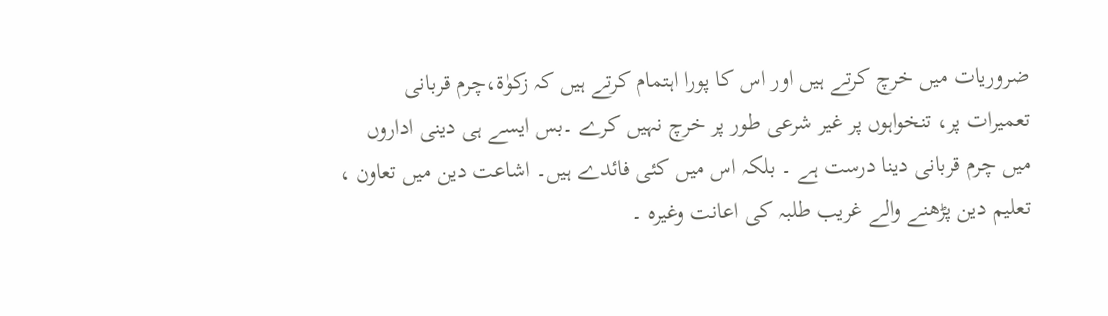ضروریات میں خرچ کرتے ہیں اور اس کا پورا اہتمام کرتے ہیں کہ زکوٰۃ،چرم قربانی تعمیرات پر، تنخواہوں پر غیر شرعی طور پر خرچ نہیں کرے ۔بس ایسے ہی دینی اداروں میں چرم قربانی دینا درست ہے ۔ بلکہ اس میں کئی فائدے ہیں۔ اشاعت دین میں تعاون ، تعلیم دین پڑھنے والے غریب طلبہ کی اعانت وغیرہ ۔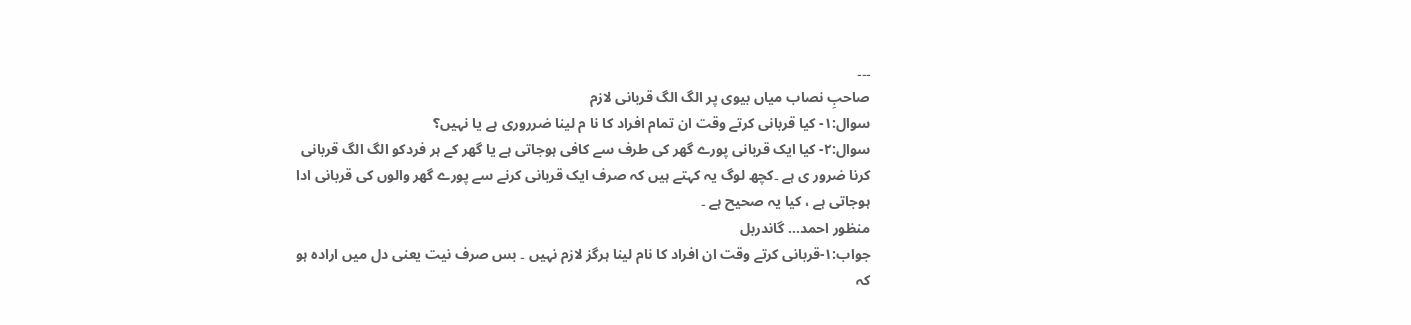۔۔۔
صاحبِ نصاب میاں بیوی پر الگ الگ قربانی لازم
سوال:۱- کیا قربانی کرتے وقت ان تمام افراد کا نا م لینا ضرروری ہے یا نہیں؟
سوال:۲- کیا ایک قربانی پورے گھر کی طرف سے کافی ہوجاتی ہے یا گھر کے ہر فردکو الگ الگ قربانی کرنا ضرور ی ہے ۔کچھ لوگ یہ کہتے ہیں کہ صرف ایک قربانی کرنے سے پورے گھر والوں کی قربانی ادا ہوجاتی ہے ، کیا یہ صحیح ہے ۔
منظور احمد… گاندربل
جواب:۱-قربانی کرتے وقت ان افراد کا نام لینا ہرگز لازم نہیں ۔ بس صرف نیت یعنی دل میں ارادہ ہو کہ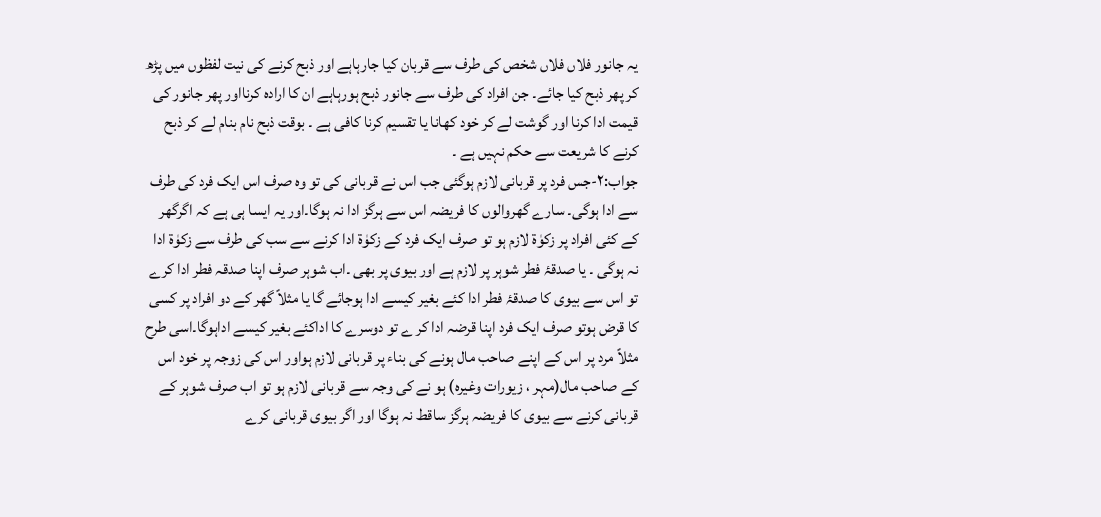یہ جانور فلاں فلاں شخص کی طرف سے قربان کیا جارہاہے اور ذبح کرنے کی نیت لفظوں میں پڑھ کر پھر ذبح کیا جائے۔ جن افراد کی طرف سے جانور ذبح ہورہاہے ان کا ارادہ کرنااور پھر جانور کی قیمت ادا کرنا اور گوشت لے کر خود کھانا یا تقسیم کرنا کافی ہے ۔ بوقت ذبح نام بنام لے کر ذبح کرنے کا شریعت سے حکم نہیں ہے ۔
جواب:۲-جس فرد پر قربانی لازم ہوگئی جب اس نے قربانی کی تو وہ صرف اس ایک فرد کی طرف سے ادا ہوگی۔ سارے گھروالوں کا فریضہ اس سے ہرگز ادا نہ ہوگا۔اور یہ ایسا ہی ہے کہ اگرگھر کے کئی افراد پر زکوٰۃ لازم ہو تو صرف ایک فرد کے زکوٰۃ ادا کرنے سے سب کی طرف سے زکوٰۃ ادا نہ ہوگی ۔ یا صدقۂ فطر شوہر پر لازم ہے اور بیوی پر بھی ۔اب شوہر صرف اپنا صدقہ فطر ادا کرے تو اس سے بیوی کا صدقۂ فطر ادا کئے بغیر کیسے ادا ہوجائے گا یا مثلاً گھر کے دو افراد پر کسی کا قرض ہوتو صرف ایک فرد اپنا قرضہ ادا کر ے تو دوسرے کا اداکئے بغیر کیسے اداہوگا۔اسی طرح مثلاً مرد پر اس کے اپنے صاحب مال ہونے کی بناء پر قربانی لازم ہواور اس کی زوجہ پر خود اس کے صاحب مال(مہر ، زیورات وغیرہ) ہو نے کی وجہ سے قربانی لازم ہو تو اب صرف شوہر کے قربانی کرنے سے بیوی کا فریضہ ہرگز ساقط نہ ہوگا اور اگر بیوی قربانی کرے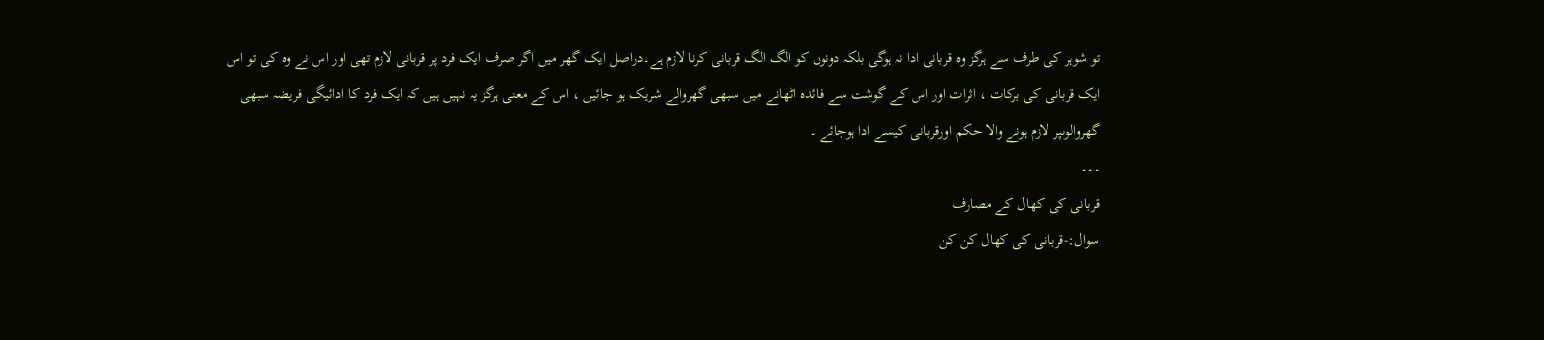تو شوہر کی طرف سے ہرگز وہ قربانی ادا نہ ہوگی بلکہ دونوں کو الگ الگ قربانی کرنا لازم ہے۔دراصل ایک گھر میں اگر صرف ایک فرد پر قربانی لازم تھی اور اس نے وہ کی تو اس ایک قربانی کی برکات ، اثرات اور اس کے گوشت سے فائدہ اٹھانے میں سبھی گھروالے شریک ہو جائیں ، اس کے معنی ہرگز یہ نہیں ہیں کہ ایک فرد کا ادائیگی فریضہ سبھی گھروالوںپر لازم ہونے والا حکم اورقربانی کیسے ادا ہوجائے ۔
۔۔۔
قربانی کی کھال کے مصارف
سوال:-قربانی کی کھال کن کن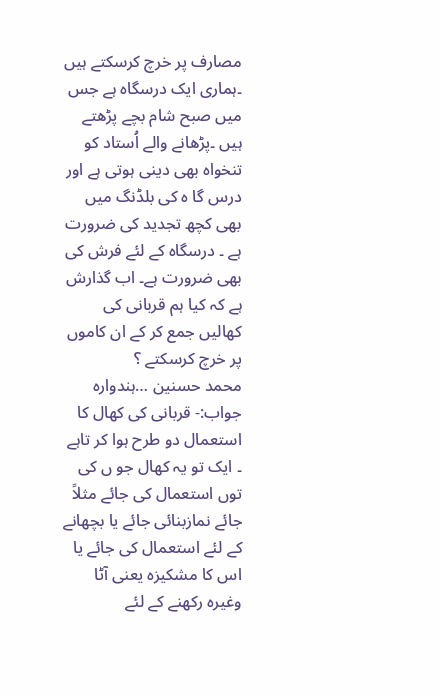مصارف پر خرچ کرسکتے ہیں ۔ہماری ایک درسگاہ ہے جس میں صبح شام بچے پڑھتے ہیں ۔پڑھانے والے اُستاد کو تنخواہ بھی دینی ہوتی ہے اور درس گا ہ کی بلڈنگ میں بھی کچھ تجدید کی ضرورت ہے ۔ درسگاہ کے لئے فرش کی بھی ضرورت ہے۔ اب گذارش ہے کہ کیا ہم قربانی کی کھالیں جمع کر کے ان کاموں پر خرچ کرسکتے ؟
محمد حسنین …ہندوارہ
جواب:- قربانی کی کھال کا استعمال دو طرح ہوا کر تاہے ۔ ایک تو یہ کھال جو ں کی توں استعمال کی جائے مثلاً جائے نمازبنائی جائے یا بچھانے کے لئے استعمال کی جائے یا اس کا مشکیزہ یعنی آٹا وغیرہ رکھنے کے لئے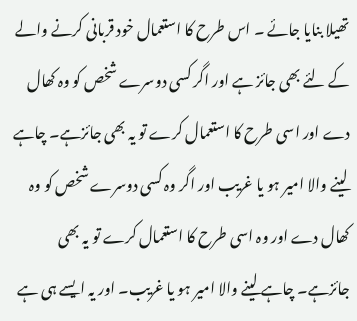تھیلا بنایا جائے ۔ اس طرح کا استعمال خود قربانی کرنے والے کے لئے بھی جائز ہے اور اگر کسی دوسرے شخص کو وہ کھال دے اور اسی طرح کا استعمال کرے تو یہ بھی جائزہے۔ چاہے لینے والا امیر ہو یا غریب اور اگر وہ کسی دوسرے شخص کو وہ کھال دے اور وہ اسی طرح کا استعمال کرے تو یہ بھی جائزہے۔ چاہے لینے والا امیر ہو یا غریب۔ اور یہ ایسے ہی ہے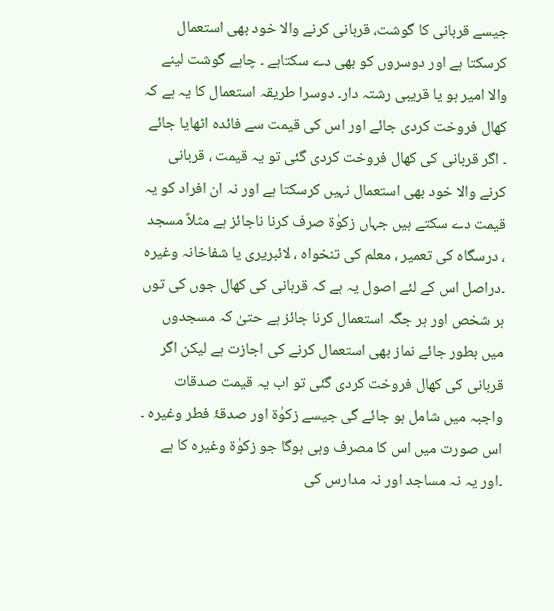جیسے قربانی کا گوشت، قربانی کرنے والا خود بھی استعمال کرسکتا ہے اور دوسروں کو بھی دے سکتاہے ۔ چاہے گوشت لینے والا امیر ہو یا قریبی رشتہ دار۔ دوسرا طریقہ استعمال کا یہ ہے کہ کھال فروخت کردی جائے اور اس کی قیمت سے فائدہ اٹھایا جائے ۔ اگر قربانی کی کھال فروخت کردی گئی تو یہ قیمت ، قربانی کرنے والا خود بھی استعمال نہیں کرسکتا ہے اور نہ ان افراد کو یہ قیمت دے سکتے ہیں جہاں زکوٰۃ صرف کرنا ناجائز ہے مثلاً مسجد ، درسگاہ کی تعمیر ، معلم کی تنخواہ ، لائبریری یا شفاخانہ وغیرہ ۔دراصل اس کے لئے اصول یہ ہے کہ قربانی کی کھال جوں کی توں ہر شخص اور ہر جگہ استعمال کرنا جائز ہے حتیٰ کہ مسجدوں میں بطور جائے نماز بھی استعمال کرنے کی اجازت ہے لیکن اگر قربانی کی کھال فروخت کردی گئی تو اب یہ قیمت صدقات واجبہ میں شامل ہو جائے گی جیسے زکوٰۃ اور صدقۂ فطر وغیرہ ۔ اس صورت میں اس کا مصرف وہی ہوگا جو زکوٰۃ وغیرہ کا ہے ۔اور یہ نہ مساجد اور نہ مدارس کی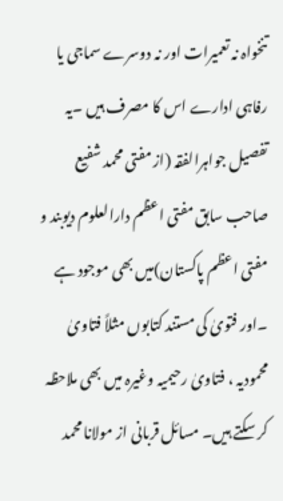تنخواہ نہ تعمیرات اور نہ دوسرے سماجی یا رفاہی ادارے اس کا مصرف ہیں ۔یہ تفصیل جواہرالفقہ (از مفتی محمد شفیع صاحب سابق مفتی اعظم دارالعلوم دیوبند و مفتی اعظم پاکستان)میں بھی موجود ہے ۔اور فتویٰ کی مستند کتابوں مثلاً فتاویٰ محمودیہ ، فتاویٰ رحیمیہ وغیرہ میں بھی ملاحظہ کر سکتے ہیں۔ مسائل قربانی از مولانا محمد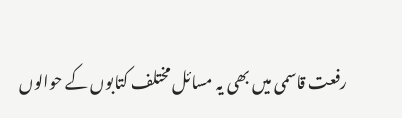رفعت قاسمی میں بھی یہ مسائل مختلف کتابوں کے حوالوں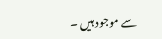سے موجود ہیں ۔